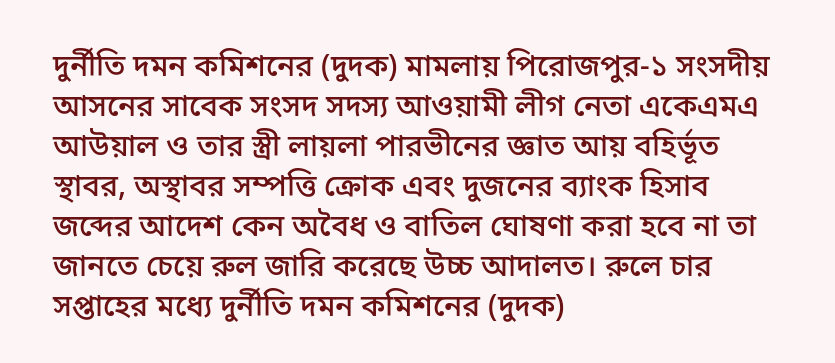দুর্নীতি দমন কমিশনের (দুদক) মামলায় পিরোজপুর-১ সংসদীয় আসনের সাবেক সংসদ সদস্য আওয়ামী লীগ নেতা একেএমএ আউয়াল ও তার স্ত্রী লায়লা পারভীনের জ্ঞাত আয় বহির্ভূত স্থাবর, অস্থাবর সম্পত্তি ক্রোক এবং দুজনের ব্যাংক হিসাব জব্দের আদেশ কেন অবৈধ ও বাতিল ঘোষণা করা হবে না তা জানতে চেয়ে রুল জারি করেছে উচ্চ আদালত। রুলে চার সপ্তাহের মধ্যে দুর্নীতি দমন কমিশনের (দুদক)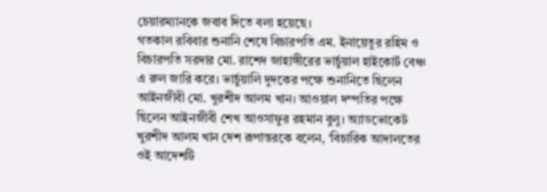চেয়ারম্যানকে জবাব দিতে বলা হয়েছে।
গতকাল রবিবার শুনানি শেষে বিচারপতি এম. ইনায়েতুর রহিম ও বিচারপতি সরদার মো. রাশেদ জাহাঙ্গীরের ভার্চুয়াল হাইকোর্ট বেঞ্চ এ রুল জারি করে। ভার্চুয়ালি দুদকের পক্ষে শুনানিতে ছিলেন আইনজীবী মো. খুরশীদ আলম খান। আওয়াল দম্পতির পক্ষে ছিলেন আইনজীবী শেখ আওসাফুর রহমান বুলু। অ্যাডভোকেট খুরশীদ আলম খান দেশ রূপান্তরকে বলেন, ‘বিচারিক আদালতের ওই আদেশটি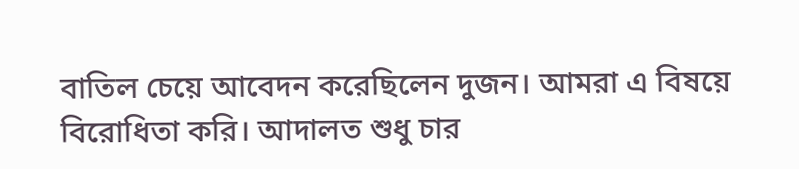বাতিল চেয়ে আবেদন করেছিলেন দুজন। আমরা এ বিষয়ে বিরোধিতা করি। আদালত শুধু চার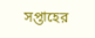সপ্তাহের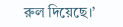রুল দিয়েছে।’